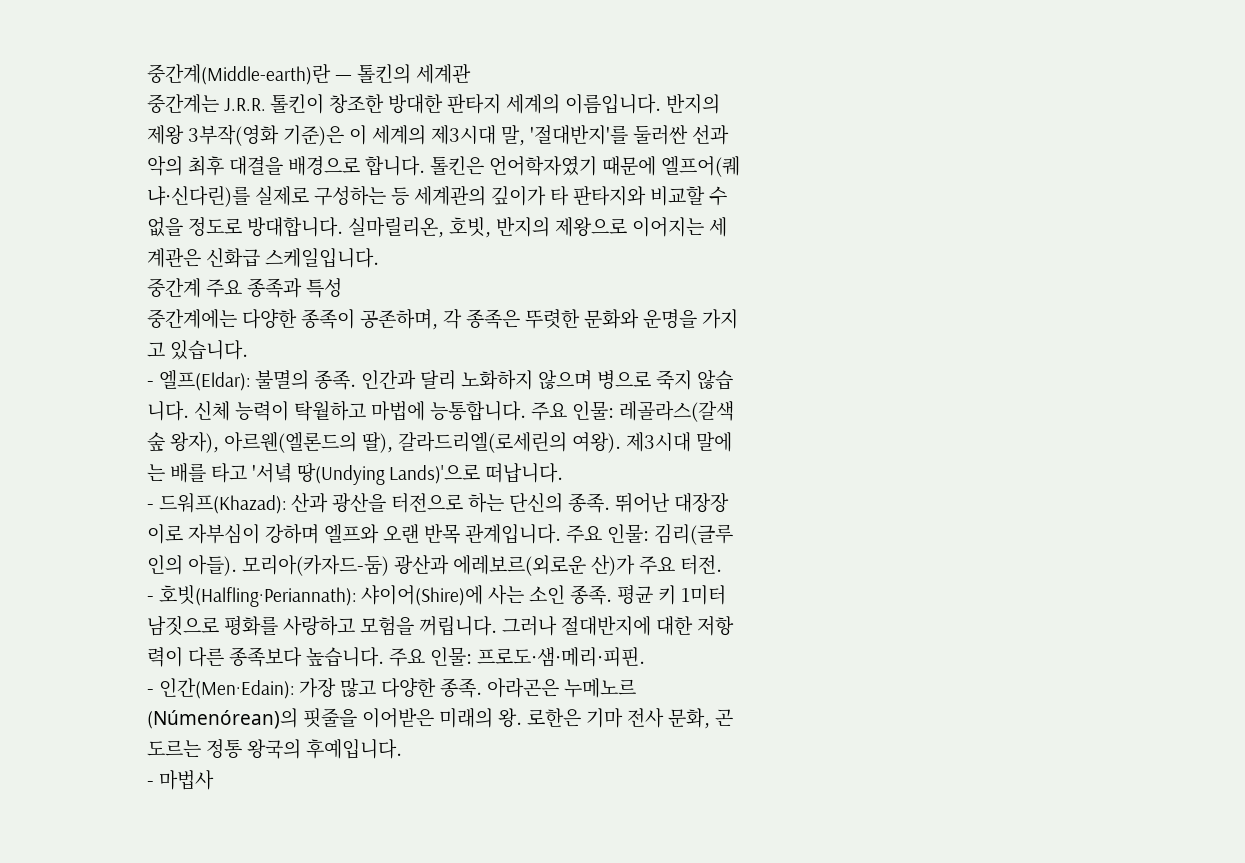중간계(Middle-earth)란 — 톨킨의 세계관
중간계는 J.R.R. 톨킨이 창조한 방대한 판타지 세계의 이름입니다. 반지의 제왕 3부작(영화 기준)은 이 세계의 제3시대 말, '절대반지'를 둘러싼 선과 악의 최후 대결을 배경으로 합니다. 톨킨은 언어학자였기 때문에 엘프어(퀘냐·신다린)를 실제로 구성하는 등 세계관의 깊이가 타 판타지와 비교할 수 없을 정도로 방대합니다. 실마릴리온, 호빗, 반지의 제왕으로 이어지는 세계관은 신화급 스케일입니다.
중간계 주요 종족과 특성
중간계에는 다양한 종족이 공존하며, 각 종족은 뚜렷한 문화와 운명을 가지고 있습니다.
- 엘프(Eldar): 불멸의 종족. 인간과 달리 노화하지 않으며 병으로 죽지 않습니다. 신체 능력이 탁월하고 마법에 능통합니다. 주요 인물: 레골라스(갈색숲 왕자), 아르웬(엘론드의 딸), 갈라드리엘(로세린의 여왕). 제3시대 말에는 배를 타고 '서녘 땅(Undying Lands)'으로 떠납니다.
- 드워프(Khazad): 산과 광산을 터전으로 하는 단신의 종족. 뛰어난 대장장이로 자부심이 강하며 엘프와 오랜 반목 관계입니다. 주요 인물: 김리(글루인의 아들). 모리아(카자드-둠) 광산과 에레보르(외로운 산)가 주요 터전.
- 호빗(Halfling·Periannath): 샤이어(Shire)에 사는 소인 종족. 평균 키 1미터 남짓으로 평화를 사랑하고 모험을 꺼립니다. 그러나 절대반지에 대한 저항력이 다른 종족보다 높습니다. 주요 인물: 프로도·샘·메리·피핀.
- 인간(Men·Edain): 가장 많고 다양한 종족. 아라곤은 누메노르(Númenórean)의 핏줄을 이어받은 미래의 왕. 로한은 기마 전사 문화, 곤도르는 정통 왕국의 후예입니다.
- 마법사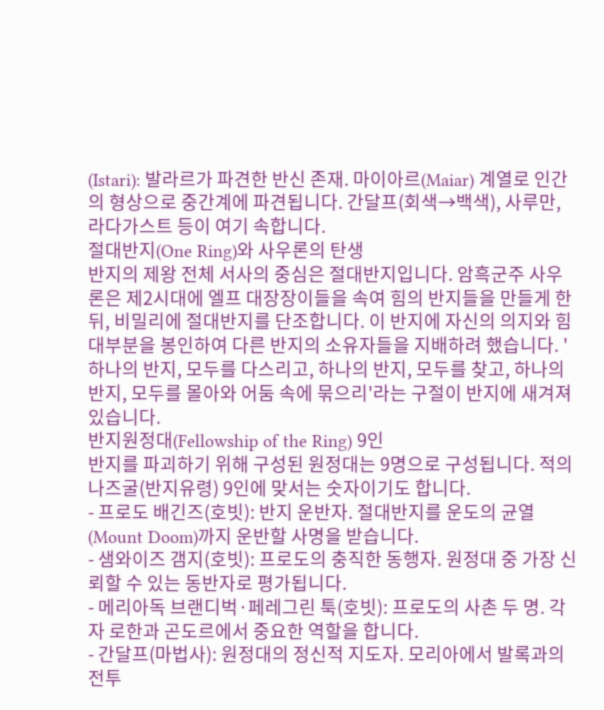(Istari): 발라르가 파견한 반신 존재. 마이아르(Maiar) 계열로 인간의 형상으로 중간계에 파견됩니다. 간달프(회색→백색), 사루만, 라다가스트 등이 여기 속합니다.
절대반지(One Ring)와 사우론의 탄생
반지의 제왕 전체 서사의 중심은 절대반지입니다. 암흑군주 사우론은 제2시대에 엘프 대장장이들을 속여 힘의 반지들을 만들게 한 뒤, 비밀리에 절대반지를 단조합니다. 이 반지에 자신의 의지와 힘 대부분을 봉인하여 다른 반지의 소유자들을 지배하려 했습니다. '하나의 반지, 모두를 다스리고, 하나의 반지, 모두를 찾고, 하나의 반지, 모두를 몰아와 어둠 속에 묶으리'라는 구절이 반지에 새겨져 있습니다.
반지원정대(Fellowship of the Ring) 9인
반지를 파괴하기 위해 구성된 원정대는 9명으로 구성됩니다. 적의 나즈굴(반지유령) 9인에 맞서는 숫자이기도 합니다.
- 프로도 배긴즈(호빗): 반지 운반자. 절대반지를 운도의 균열(Mount Doom)까지 운반할 사명을 받습니다.
- 샘와이즈 갬지(호빗): 프로도의 충직한 동행자. 원정대 중 가장 신뢰할 수 있는 동반자로 평가됩니다.
- 메리아독 브랜디벅·페레그린 툭(호빗): 프로도의 사촌 두 명. 각자 로한과 곤도르에서 중요한 역할을 합니다.
- 간달프(마법사): 원정대의 정신적 지도자. 모리아에서 발록과의 전투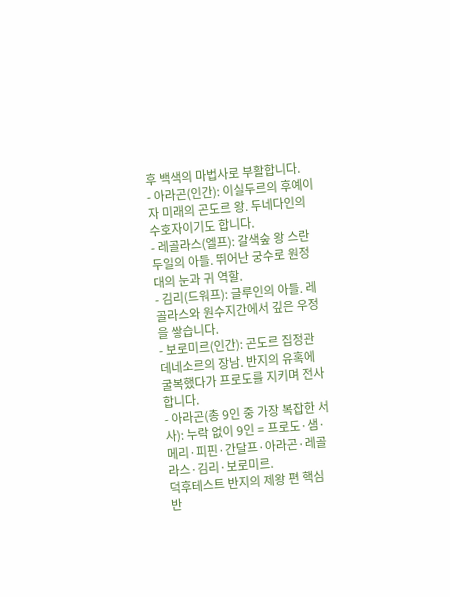후 백색의 마법사로 부활합니다.
- 아라곤(인간): 이실두르의 후예이자 미래의 곤도르 왕. 두네다인의 수호자이기도 합니다.
- 레골라스(엘프): 갈색숲 왕 스란두일의 아들. 뛰어난 궁수로 원정대의 눈과 귀 역할.
- 김리(드워프): 글루인의 아들. 레골라스와 원수지간에서 깊은 우정을 쌓습니다.
- 보로미르(인간): 곤도르 집정관 데네소르의 장남. 반지의 유혹에 굴복했다가 프로도를 지키며 전사합니다.
- 아라곤(총 9인 중 가장 복잡한 서사): 누락 없이 9인 = 프로도·샘·메리·피핀·간달프·아라곤·레골라스·김리·보로미르.
덕후테스트 반지의 제왕 편 핵심
반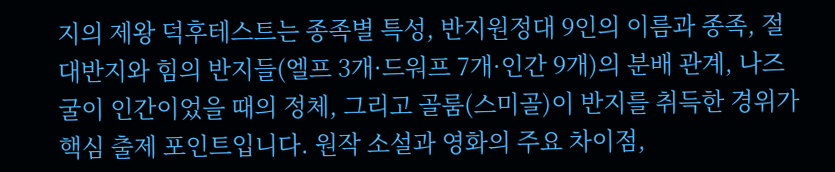지의 제왕 덕후테스트는 종족별 특성, 반지원정대 9인의 이름과 종족, 절대반지와 힘의 반지들(엘프 3개·드워프 7개·인간 9개)의 분배 관계, 나즈굴이 인간이었을 때의 정체, 그리고 골룸(스미골)이 반지를 취득한 경위가 핵심 출제 포인트입니다. 원작 소설과 영화의 주요 차이점,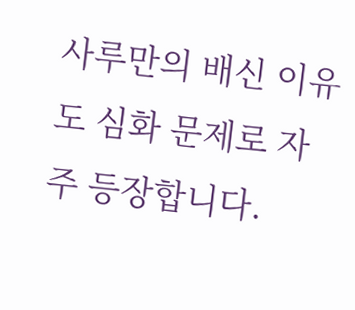사루만의 배신 이유도 심화 문제로 자주 등장합니다.